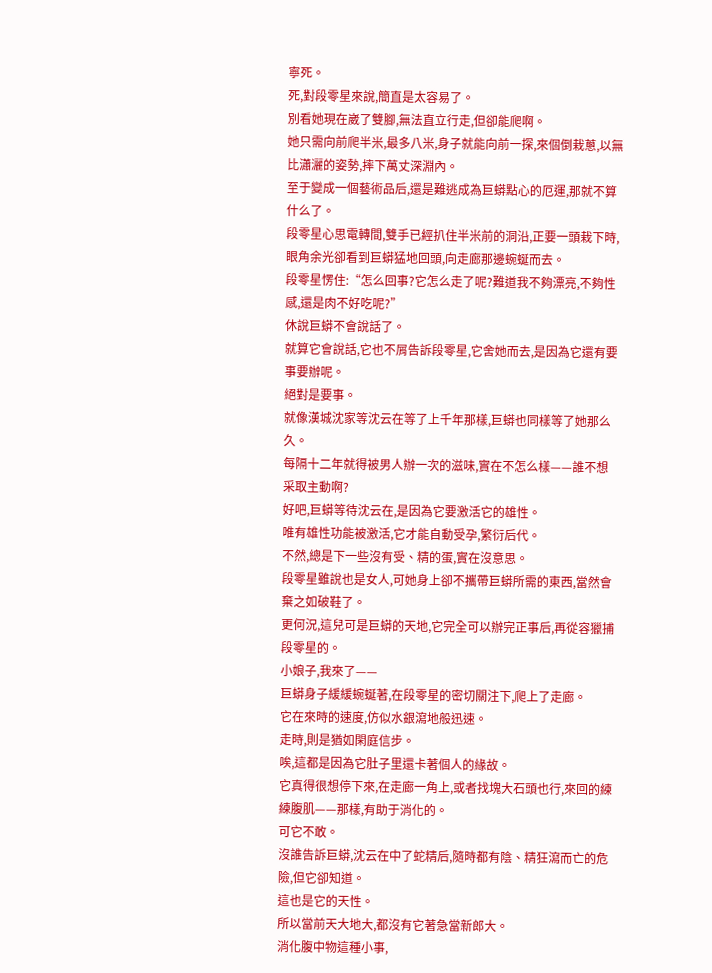寧死。
死,對段零星來說,簡直是太容易了。
別看她現在崴了雙腳,無法直立行走,但卻能爬啊。
她只需向前爬半米,最多八米,身子就能向前一探,來個倒栽蔥,以無比瀟灑的姿勢,摔下萬丈深淵內。
至于變成一個藝術品后,還是難逃成為巨蟒點心的厄運,那就不算什么了。
段零星心思電轉間,雙手已經扒住半米前的洞沿,正要一頭栽下時,眼角余光卻看到巨蟒猛地回頭,向走廊那邊蜿蜒而去。
段零星愣住:“怎么回事?它怎么走了呢?難道我不夠漂亮,不夠性感,還是肉不好吃呢?”
休說巨蟒不會說話了。
就算它會說話,它也不屑告訴段零星,它舍她而去,是因為它還有要事要辦呢。
絕對是要事。
就像漢城沈家等沈云在等了上千年那樣,巨蟒也同樣等了她那么久。
每隔十二年就得被男人辦一次的滋味,實在不怎么樣——誰不想采取主動啊?
好吧,巨蟒等待沈云在,是因為它要激活它的雄性。
唯有雄性功能被激活,它才能自動受孕,繁衍后代。
不然,總是下一些沒有受、精的蛋,實在沒意思。
段零星雖說也是女人,可她身上卻不攜帶巨蟒所需的東西,當然會棄之如破鞋了。
更何況,這兒可是巨蟒的天地,它完全可以辦完正事后,再從容獵捕段零星的。
小娘子,我來了——
巨蟒身子緩緩蜿蜒著,在段零星的密切關注下,爬上了走廊。
它在來時的速度,仿似水銀瀉地般迅速。
走時,則是猶如閑庭信步。
唉,這都是因為它肚子里還卡著個人的緣故。
它真得很想停下來,在走廊一角上,或者找塊大石頭也行,來回的練練腹肌——那樣,有助于消化的。
可它不敢。
沒誰告訴巨蟒,沈云在中了蛇精后,隨時都有陰、精狂瀉而亡的危險,但它卻知道。
這也是它的天性。
所以當前天大地大,都沒有它著急當新郎大。
消化腹中物這種小事,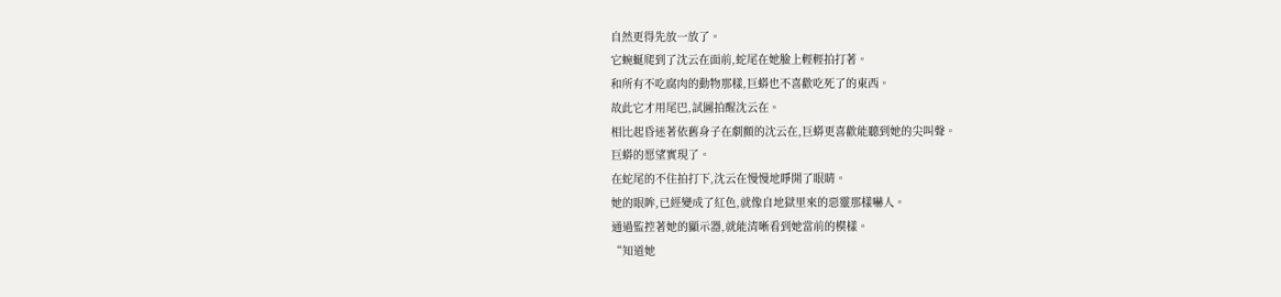自然更得先放一放了。
它蜿蜒爬到了沈云在面前,蛇尾在她臉上輕輕拍打著。
和所有不吃腐肉的動物那樣,巨蟒也不喜歡吃死了的東西。
故此它才用尾巴,試圖拍醒沈云在。
相比起昏迷著依舊身子在劇顫的沈云在,巨蟒更喜歡能聽到她的尖叫聲。
巨蟒的愿望實現了。
在蛇尾的不住拍打下,沈云在慢慢地睜開了眼睛。
她的眼眸,已經變成了紅色,就像自地獄里來的惡靈那樣嚇人。
通過監控著她的顯示器,就能清晰看到她當前的模樣。
“知道她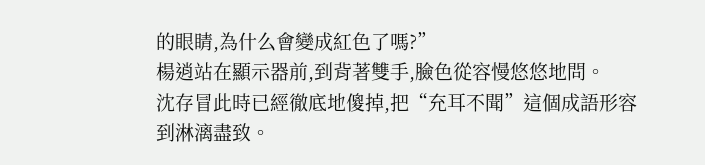的眼睛,為什么會變成紅色了嗎?”
楊逍站在顯示器前,到背著雙手,臉色從容慢悠悠地問。
沈存冒此時已經徹底地傻掉,把“充耳不聞”這個成語形容到淋漓盡致。